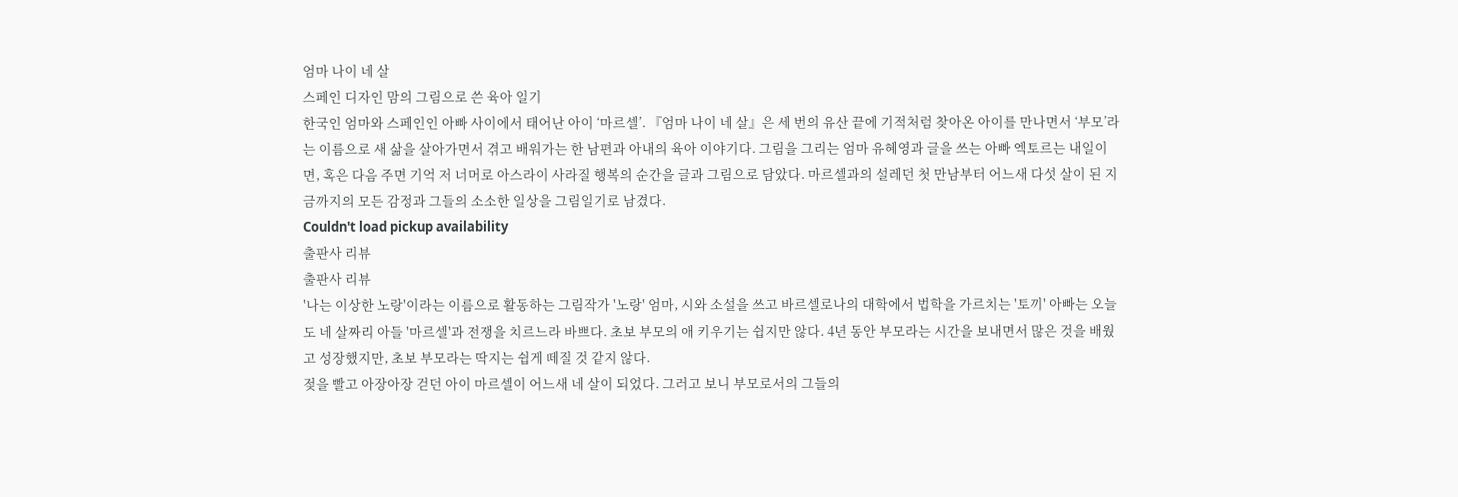엄마 나이 네 살
스페인 디자인 맘의 그림으로 쓴 육아 일기
한국인 엄마와 스페인인 아빠 사이에서 태어난 아이 ‘마르셀’. 『엄마 나이 네 살』은 세 번의 유산 끝에 기적처럼 찾아온 아이를 만나면서 ‘부모’라는 이름으로 새 삶을 살아가면서 겪고 배워가는 한 남편과 아내의 육아 이야기다. 그림을 그리는 엄마 유혜영과 글을 쓰는 아빠 엑토르는 내일이면, 혹은 다음 주면 기억 저 너머로 아스라이 사라질 행복의 순간을 글과 그림으로 담았다. 마르셀과의 설레던 첫 만남부터 어느새 다섯 살이 된 지금까지의 모든 감정과 그들의 소소한 일상을 그림일기로 남겼다.
Couldn't load pickup availability
출판사 리뷰
출판사 리뷰
'나는 이상한 노랑'이라는 이름으로 활동하는 그림작가 '노랑' 엄마, 시와 소설을 쓰고 바르셀로나의 대학에서 법학을 가르치는 '토끼' 아빠는 오늘도 네 살짜리 아들 '마르셀'과 전쟁을 치르느라 바쁘다. 초보 부모의 애 키우기는 쉽지만 않다. 4년 동안 부모라는 시간을 보내면서 많은 것을 배웠고 성장했지만, 초보 부모라는 딱지는 쉽게 떼질 것 같지 않다.
젖을 빨고 아장아장 걷던 아이 마르셀이 어느새 네 살이 되었다. 그러고 보니 부모로서의 그들의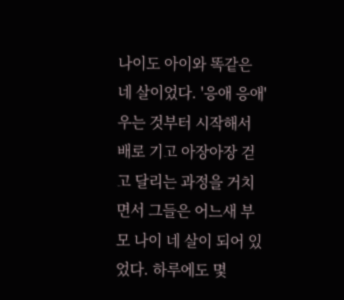나이도 아이와 똑같은 네 살이었다. '응애 응애' 우는 것부터 시작해서 배로 기고 아장아장 걷고 달리는 과정을 거치면서 그들은 어느새 부모 나이 네 살이 되어 있었다. 하루에도 몇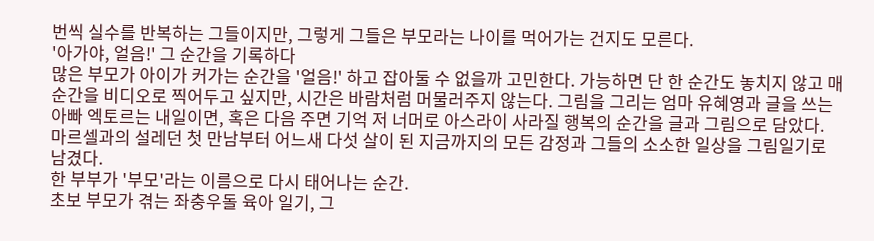번씩 실수를 반복하는 그들이지만, 그렇게 그들은 부모라는 나이를 먹어가는 건지도 모른다.
'아가야, 얼음!' 그 순간을 기록하다
많은 부모가 아이가 커가는 순간을 '얼음!' 하고 잡아둘 수 없을까 고민한다. 가능하면 단 한 순간도 놓치지 않고 매 순간을 비디오로 찍어두고 싶지만, 시간은 바람처럼 머물러주지 않는다. 그림을 그리는 엄마 유혜영과 글을 쓰는 아빠 엑토르는 내일이면, 혹은 다음 주면 기억 저 너머로 아스라이 사라질 행복의 순간을 글과 그림으로 담았다. 마르셀과의 설레던 첫 만남부터 어느새 다섯 살이 된 지금까지의 모든 감정과 그들의 소소한 일상을 그림일기로 남겼다.
한 부부가 '부모'라는 이름으로 다시 태어나는 순간.
초보 부모가 겪는 좌충우돌 육아 일기, 그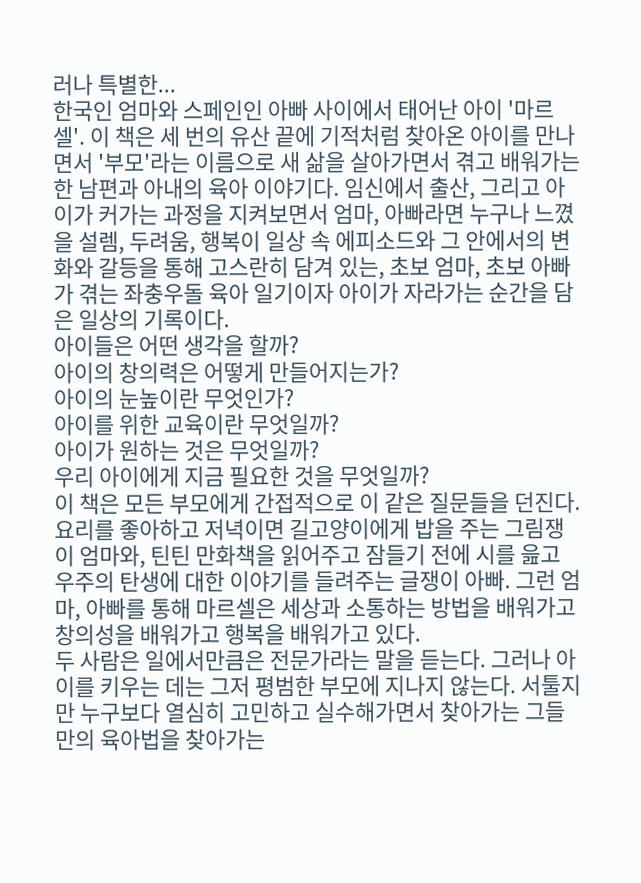러나 특별한...
한국인 엄마와 스페인인 아빠 사이에서 태어난 아이 '마르셀'. 이 책은 세 번의 유산 끝에 기적처럼 찾아온 아이를 만나면서 '부모'라는 이름으로 새 삶을 살아가면서 겪고 배워가는 한 남편과 아내의 육아 이야기다. 임신에서 출산, 그리고 아이가 커가는 과정을 지켜보면서 엄마, 아빠라면 누구나 느꼈을 설렘, 두려움, 행복이 일상 속 에피소드와 그 안에서의 변화와 갈등을 통해 고스란히 담겨 있는, 초보 엄마, 초보 아빠가 겪는 좌충우돌 육아 일기이자 아이가 자라가는 순간을 담은 일상의 기록이다.
아이들은 어떤 생각을 할까?
아이의 창의력은 어떻게 만들어지는가?
아이의 눈높이란 무엇인가?
아이를 위한 교육이란 무엇일까?
아이가 원하는 것은 무엇일까?
우리 아이에게 지금 필요한 것을 무엇일까?
이 책은 모든 부모에게 간접적으로 이 같은 질문들을 던진다.
요리를 좋아하고 저녁이면 길고양이에게 밥을 주는 그림쟁이 엄마와, 틴틴 만화책을 읽어주고 잠들기 전에 시를 읊고 우주의 탄생에 대한 이야기를 들려주는 글쟁이 아빠. 그런 엄마, 아빠를 통해 마르셀은 세상과 소통하는 방법을 배워가고 창의성을 배워가고 행복을 배워가고 있다.
두 사람은 일에서만큼은 전문가라는 말을 듣는다. 그러나 아이를 키우는 데는 그저 평범한 부모에 지나지 않는다. 서툴지만 누구보다 열심히 고민하고 실수해가면서 찾아가는 그들만의 육아법을 찾아가는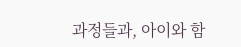과정들과, 아이와 함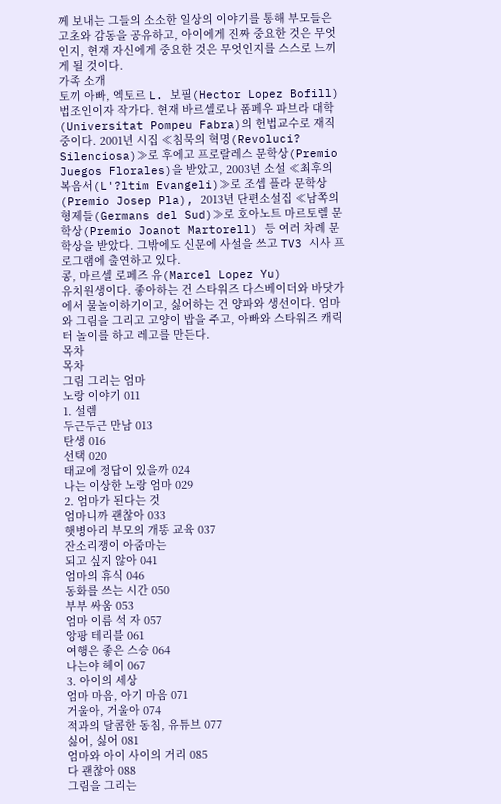께 보내는 그들의 소소한 일상의 이야기를 통해 부모들은 고초와 감동을 공유하고, 아이에게 진짜 중요한 것은 무엇인지, 현재 자신에게 중요한 것은 무엇인지를 스스로 느끼게 될 것이다.
가족 소개
토끼 아빠, 엑토르 L. 보필(Hector Lopez Bofill)
법조인이자 작가다. 현재 바르셀로나 폼페우 파브라 대학(Universitat Pompeu Fabra)의 헌법교수로 재직 중이다. 2001년 시집 ≪침묵의 혁명(Revoluci? Silenciosa)≫로 후에고 프로랄레스 문학상(Premio Juegos Florales)을 받았고, 2003년 소설 ≪최후의 복음서(L'?ltim Evangeli)≫로 조셉 플라 문학상(Premio Josep Pla), 2013년 단편소설집 ≪남쪽의 형제들(Germans del Sud)≫로 호아노트 마르토렐 문학상(Premio Joanot Martorell) 등 여러 차례 문학상을 받았다. 그밖에도 신문에 사설을 쓰고 TV3 시사 프로그램에 출연하고 있다.
콩, 마르셀 로페즈 유(Marcel Lopez Yu)
유치원생이다. 좋아하는 건 스타워즈 다스베이더와 바닷가에서 물놀이하기이고, 싫어하는 건 양파와 생선이다. 엄마와 그림을 그리고 고양이 밥을 주고, 아빠와 스타워즈 캐릭터 놀이를 하고 레고를 만든다.
목차
목차
그림 그리는 엄마
노랑 이야기 011
1. 설렘
두근두근 만남 013
탄생 016
선택 020
태교에 정답이 있을까 024
나는 이상한 노랑 엄마 029
2. 엄마가 된다는 것
엄마니까 괜찮아 033
햇병아리 부모의 개똥 교육 037
잔소리쟁이 아줌마는
되고 싶지 않아 041
엄마의 휴식 046
동화를 쓰는 시간 050
부부 싸움 053
엄마 이름 석 자 057
앙팡 테리블 061
여행은 좋은 스승 064
나는야 헤이 067
3. 아이의 세상
엄마 마음, 아기 마음 071
거울아, 거울아 074
적과의 달콤한 동침, 유튜브 077
싫어, 싫어 081
엄마와 아이 사이의 거리 085
다 괜찮아 088
그림을 그리는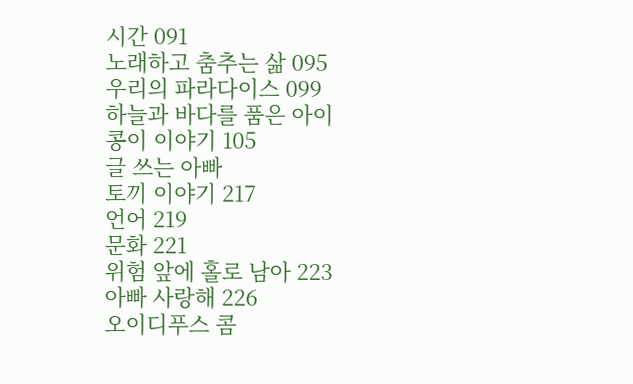시간 091
노래하고 춤추는 삶 095
우리의 파라다이스 099
하늘과 바다를 품은 아이
콩이 이야기 105
글 쓰는 아빠
토끼 이야기 217
언어 219
문화 221
위험 앞에 홀로 남아 223
아빠 사랑해 226
오이디푸스 콤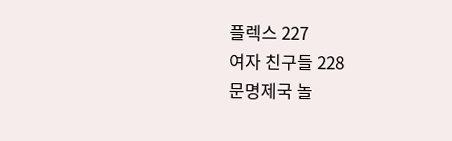플렉스 227
여자 친구들 228
문명제국 놀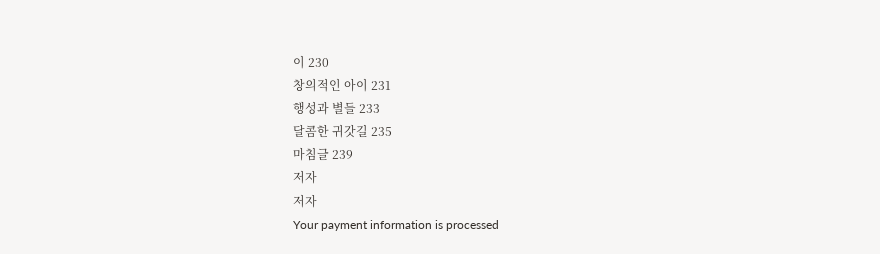이 230
창의적인 아이 231
행성과 별들 233
달콤한 귀갓길 235
마침글 239
저자
저자
Your payment information is processed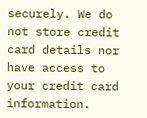securely. We do not store credit card details nor have access to your credit card information.